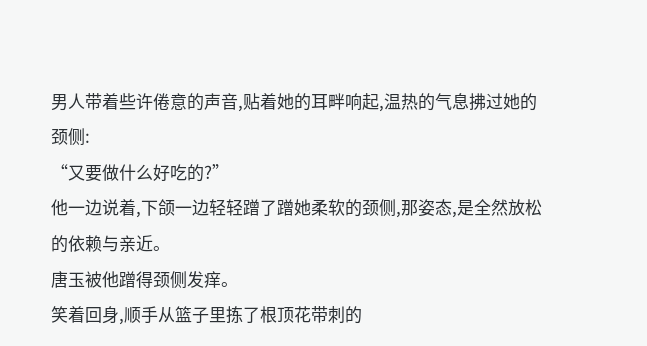男人带着些许倦意的声音,贴着她的耳畔响起,温热的气息拂过她的颈侧:
“又要做什么好吃的?”
他一边说着,下颌一边轻轻蹭了蹭她柔软的颈侧,那姿态,是全然放松的依赖与亲近。
唐玉被他蹭得颈侧发痒。
笑着回身,顺手从篮子里拣了根顶花带刺的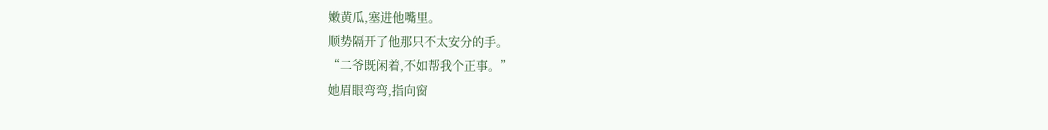嫩黄瓜,塞进他嘴里。
顺势隔开了他那只不太安分的手。
“二爷既闲着,不如帮我个正事。”
她眉眼弯弯,指向窗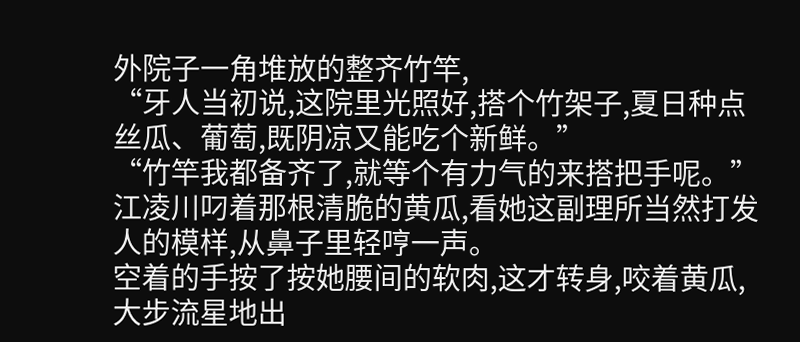外院子一角堆放的整齐竹竿,
“牙人当初说,这院里光照好,搭个竹架子,夏日种点丝瓜、葡萄,既阴凉又能吃个新鲜。”
“竹竿我都备齐了,就等个有力气的来搭把手呢。”
江凌川叼着那根清脆的黄瓜,看她这副理所当然打发人的模样,从鼻子里轻哼一声。
空着的手按了按她腰间的软肉,这才转身,咬着黄瓜,大步流星地出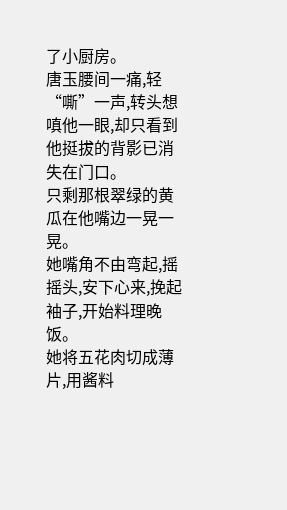了小厨房。
唐玉腰间一痛,轻“嘶”一声,转头想嗔他一眼,却只看到他挺拔的背影已消失在门口。
只剩那根翠绿的黄瓜在他嘴边一晃一晃。
她嘴角不由弯起,摇摇头,安下心来,挽起袖子,开始料理晚饭。
她将五花肉切成薄片,用酱料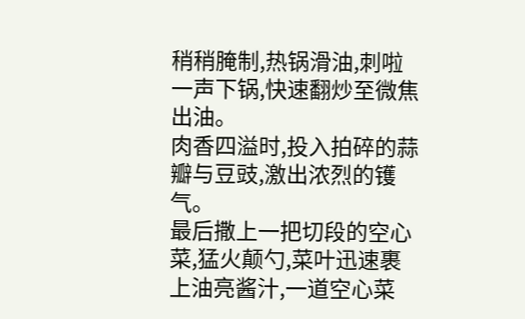稍稍腌制,热锅滑油,刺啦一声下锅,快速翻炒至微焦出油。
肉香四溢时,投入拍碎的蒜瓣与豆豉,激出浓烈的镬气。
最后撒上一把切段的空心菜,猛火颠勺,菜叶迅速裹上油亮酱汁,一道空心菜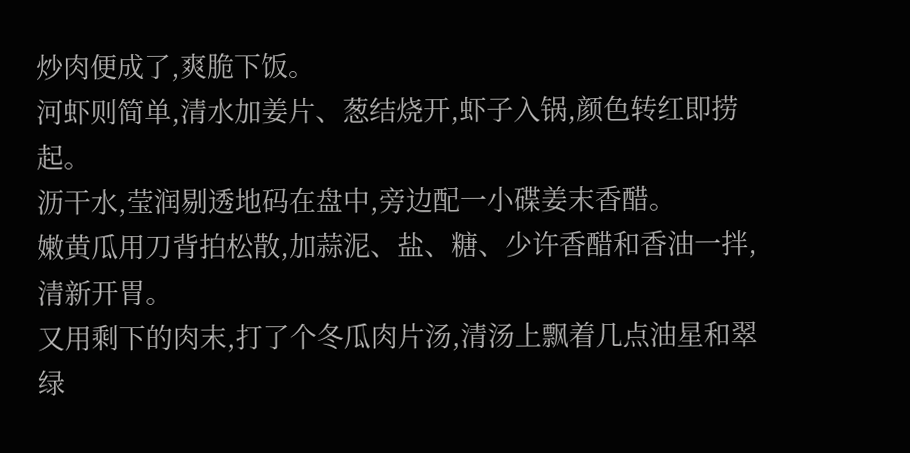炒肉便成了,爽脆下饭。
河虾则简单,清水加姜片、葱结烧开,虾子入锅,颜色转红即捞起。
沥干水,莹润剔透地码在盘中,旁边配一小碟姜末香醋。
嫩黄瓜用刀背拍松散,加蒜泥、盐、糖、少许香醋和香油一拌,清新开胃。
又用剩下的肉末,打了个冬瓜肉片汤,清汤上飘着几点油星和翠绿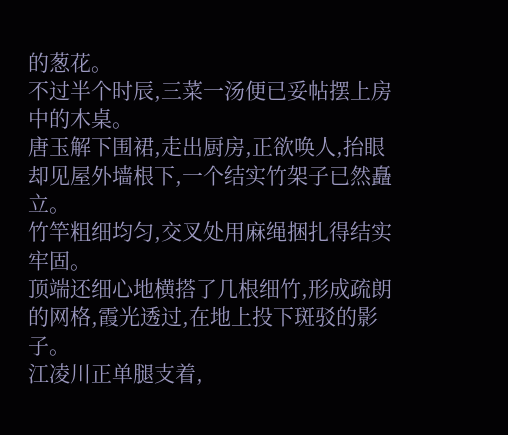的葱花。
不过半个时辰,三菜一汤便已妥帖摆上房中的木桌。
唐玉解下围裙,走出厨房,正欲唤人,抬眼却见屋外墙根下,一个结实竹架子已然矗立。
竹竿粗细均匀,交叉处用麻绳捆扎得结实牢固。
顶端还细心地横搭了几根细竹,形成疏朗的网格,霞光透过,在地上投下斑驳的影子。
江凌川正单腿支着,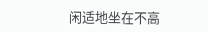闲适地坐在不高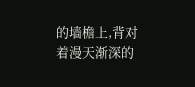的墙檐上,背对着漫天渐深的